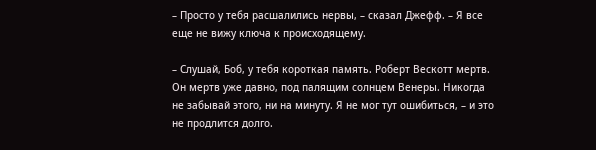– Просто у тебя расшалились нервы, – сказал Джефф. – Я все еще не вижу ключа к происходящему.

– Слушай, Боб, у тебя короткая память. Роберт Вескотт мертв. Он мертв уже давно, под палящим солнцем Венеры. Никогда не забывай этого, ни на минуту. Я не мог тут ошибиться, – и это не продлится долго.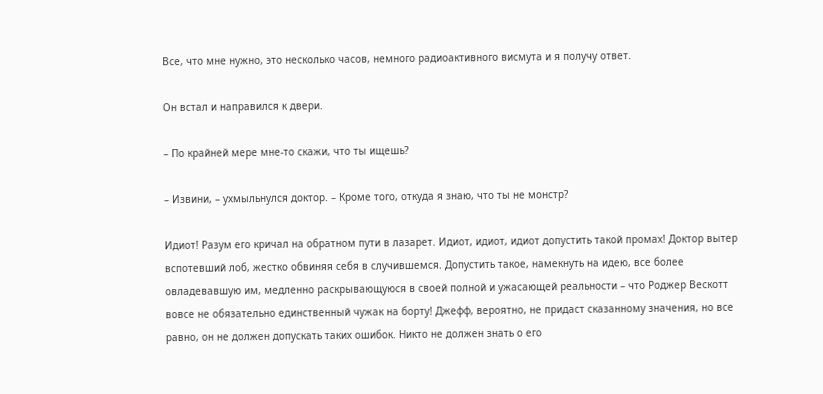Все, что мне нужно, это несколько часов, немного радиоактивного висмута и я получу ответ.

Он встал и направился к двери.

– По крайней мере мне‑то скажи, что ты ищешь?

– Извини, – ухмыльнулся доктор. – Кроме того, откуда я знаю, что ты не монстр?

Идиот! Разум его кричал на обратном пути в лазарет. Идиот, идиот, идиот допустить такой промах! Доктор вытер вспотевший лоб, жестко обвиняя себя в случившемся. Допустить такое, намекнуть на идею, все более овладевавшую им, медленно раскрывающуюся в своей полной и ужасающей реальности – что Роджер Вескотт вовсе не обязательно единственный чужак на борту! Джефф, вероятно, не придаст сказанному значения, но все равно, он не должен допускать таких ошибок. Никто не должен знать о его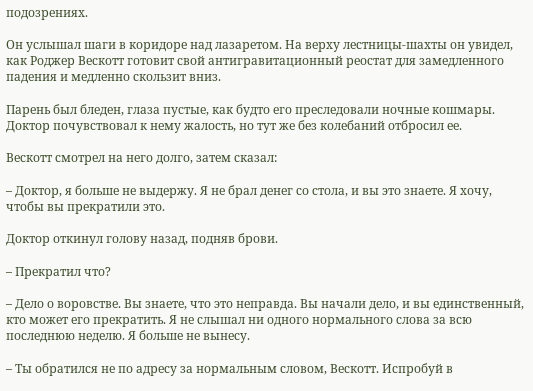подозрениях.

Он услышал шаги в коридоре над лазаретом. На верху лестницы‑шахты он увидел, как Роджер Вескотт готовит свой антигравитационный реостат для замедленного падения и медленно скользит вниз.

Парень был бледен, глаза пустые, как будто его преследовали ночные кошмары. Доктор почувствовал к нему жалость, но тут же без колебаний отбросил ее.

Вескотт смотрел на него долго, затем сказал:

– Доктор, я больше не выдержу. Я не брал денег со стола, и вы это знаете. Я хочу, чтобы вы прекратили это.

Доктор откинул голову назад, подняв брови.

– Прекратил что?

– Дело о воровстве. Вы знаете, что это неправда. Вы начали дело, и вы единственный, кто может его прекратить. Я не слышал ни одного нормального слова за всю последнюю неделю. Я больше не вынесу.

– Ты обратился не по адресу за нормальным словом, Вескотт. Испробуй в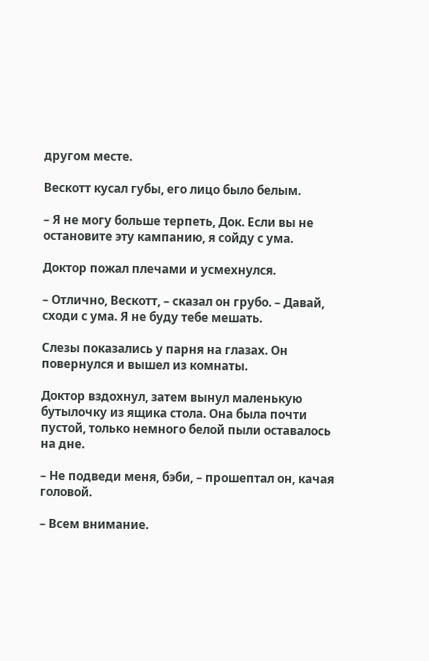другом месте.

Вескотт кусал губы, его лицо было белым.

– Я не могу больше терпеть, Док. Если вы не остановите эту кампанию, я сойду с ума.

Доктор пожал плечами и усмехнулся.

– Отлично, Вескотт, – сказал он грубо. – Давай, сходи с ума. Я не буду тебе мешать.

Слезы показались у парня на глазах. Он повернулся и вышел из комнаты.

Доктор вздохнул, затем вынул маленькую бутылочку из ящика стола. Она была почти пустой, только немного белой пыли оставалось на дне.

– Не подведи меня, бэби, – прошептал он, качая головой.

– Всем внимание.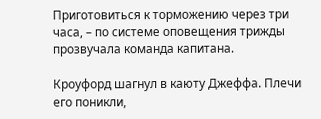Приготовиться к торможению через три часа, – по системе оповещения трижды прозвучала команда капитана.

Кроуфорд шагнул в каюту Джеффа. Плечи его поникли,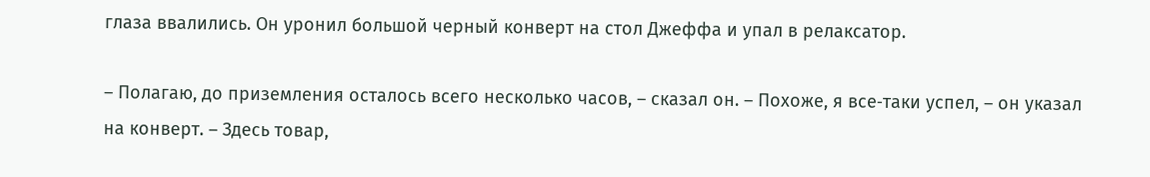глаза ввалились. Он уронил большой черный конверт на стол Джеффа и упал в релаксатор.

– Полагаю, до приземления осталось всего несколько часов, – сказал он. – Похоже, я все‑таки успел, – он указал на конверт. – Здесь товар,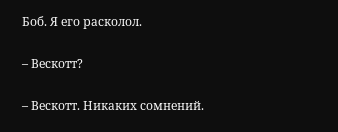Боб. Я его расколол.

– Вескотт?

– Вескотт. Никаких сомнений.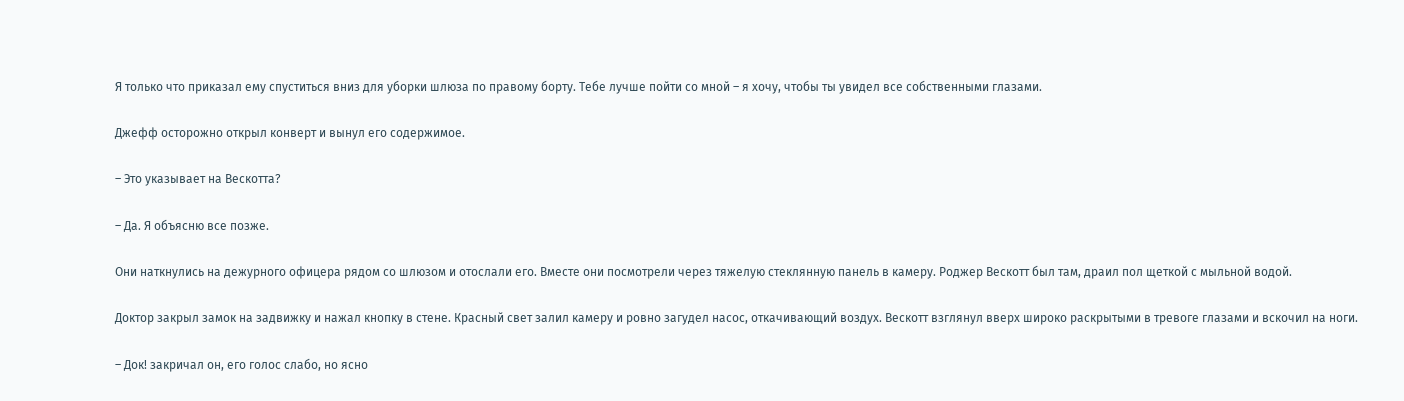Я только что приказал ему спуститься вниз для уборки шлюза по правому борту. Тебе лучше пойти со мной – я хочу, чтобы ты увидел все собственными глазами.

Джефф осторожно открыл конверт и вынул его содержимое.

– Это указывает на Вескотта?

– Да. Я объясню все позже.

Они наткнулись на дежурного офицера рядом со шлюзом и отослали его. Вместе они посмотрели через тяжелую стеклянную панель в камеру. Роджер Вескотт был там, драил пол щеткой с мыльной водой.

Доктор закрыл замок на задвижку и нажал кнопку в стене. Красный свет залил камеру и ровно загудел насос, откачивающий воздух. Вескотт взглянул вверх широко раскрытыми в тревоге глазами и вскочил на ноги.

– Док! закричал он, его голос слабо, но ясно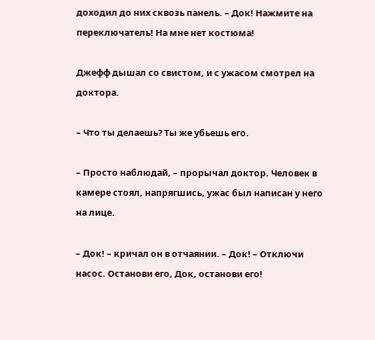доходил до них сквозь панель. – Док! Нажмите на переключатель! На мне нет костюма!

Джефф дышал со свистом, и с ужасом смотрел на доктора.

– Что ты делаешь? Ты же убьешь его.

– Просто наблюдай, – прорычал доктор. Человек в камере стоял, напрягшись, ужас был написан у него на лице.

– Док! – кричал он в отчаянии. – Док! – Отключи насос. Останови его, Док, останови его!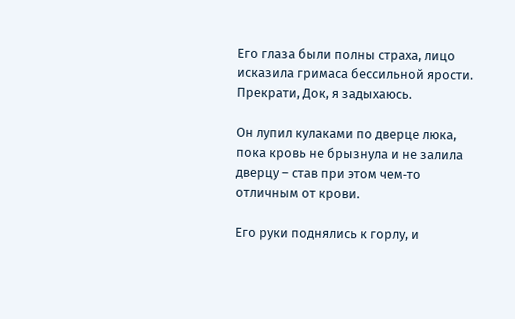Его глаза были полны страха, лицо исказила гримаса бессильной ярости. Прекрати, Док, я задыхаюсь.

Он лупил кулаками по дверце люка, пока кровь не брызнула и не залила дверцу – став при этом чем‑то отличным от крови.

Его руки поднялись к горлу, и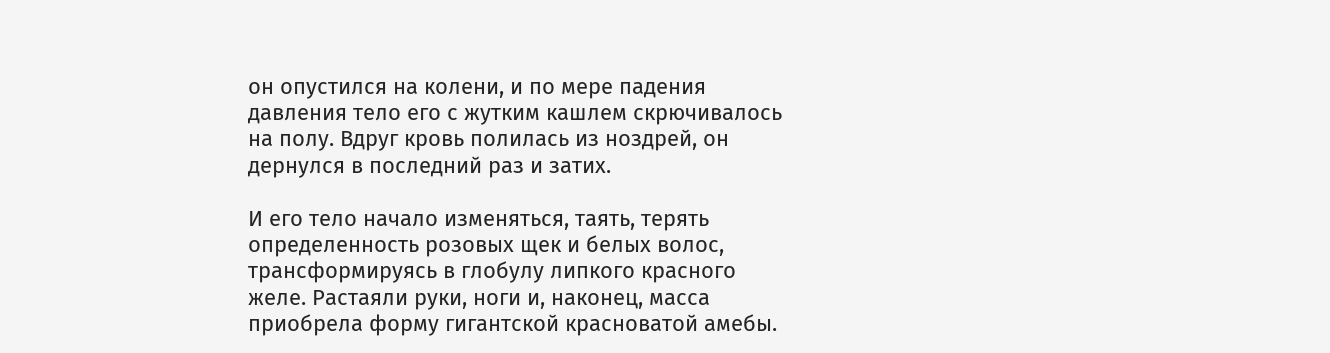он опустился на колени, и по мере падения давления тело его с жутким кашлем скрючивалось на полу. Вдруг кровь полилась из ноздрей, он дернулся в последний раз и затих.

И его тело начало изменяться, таять, терять определенность розовых щек и белых волос, трансформируясь в глобулу липкого красного желе. Растаяли руки, ноги и, наконец, масса приобрела форму гигантской красноватой амебы.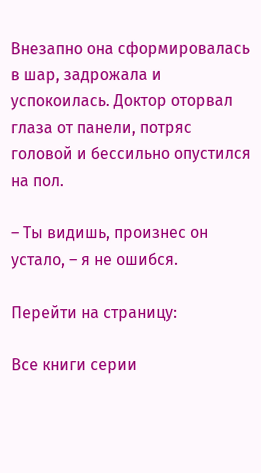Внезапно она сформировалась в шар, задрожала и успокоилась. Доктор оторвал глаза от панели, потряс головой и бессильно опустился на пол.

– Ты видишь, произнес он устало, – я не ошибся.

Перейти на страницу:

Все книги серии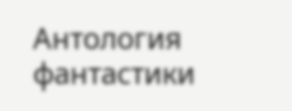Антология фантастики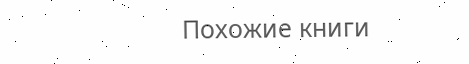Похожие книги